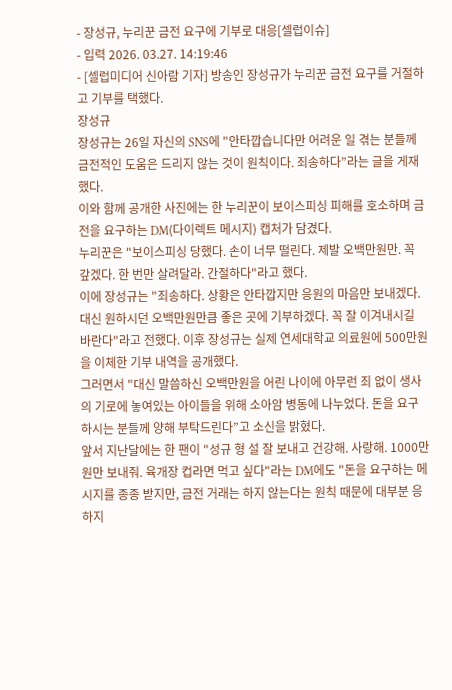- 장성규, 누리꾼 금전 요구에 기부로 대응[셀럽이슈]
- 입력 2026. 03.27. 14:19:46
- [셀럽미디어 신아람 기자] 방송인 장성규가 누리꾼 금전 요구를 거절하고 기부를 택했다.
장성규
장성규는 26일 자신의 SNS에 "안타깝습니다만 어려운 일 겪는 분들께 금전적인 도움은 드리지 않는 것이 원칙이다. 죄송하다”라는 글을 게재했다.
이와 함께 공개한 사진에는 한 누리꾼이 보이스피싱 피해를 호소하며 금전을 요구하는 DM(다이렉트 메시지) 캡처가 담겼다.
누리꾼은 "보이스피싱 당했다. 손이 너무 떨린다. 제발 오백만원만. 꼭 갚겠다. 한 번만 살려달라. 간절하다"라고 했다.
이에 장성규는 "죄송하다. 상황은 안타깝지만 응원의 마음만 보내겠다. 대신 원하시던 오백만원만큼 좋은 곳에 기부하겠다. 꼭 잘 이겨내시길 바란다"라고 전했다. 이후 장성규는 실제 연세대학교 의료원에 500만원을 이체한 기부 내역을 공개했다.
그러면서 "대신 말씀하신 오백만원을 어린 나이에 아무런 죄 없이 생사의 기로에 놓여있는 아이들을 위해 소아암 병동에 나누었다. 돈을 요구하시는 분들께 양해 부탁드린다”고 소신을 밝혔다.
앞서 지난달에는 한 팬이 "성규 형 설 잘 보내고 건강해. 사랑해. 1000만원만 보내줘. 육개장 컵라면 먹고 싶다"라는 DM에도 "돈을 요구하는 메시지를 종종 받지만, 금전 거래는 하지 않는다는 원칙 때문에 대부분 응하지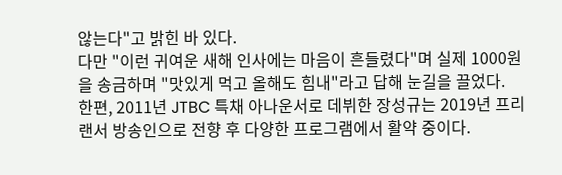않는다"고 밝힌 바 있다.
다만 "이런 귀여운 새해 인사에는 마음이 흔들렸다"며 실제 1000원을 송금하며 "맛있게 먹고 올해도 힘내"라고 답해 눈길을 끌었다.
한편, 2011년 JTBC 특채 아나운서로 데뷔한 장성규는 2019년 프리랜서 방송인으로 전향 후 다양한 프로그램에서 활약 중이다.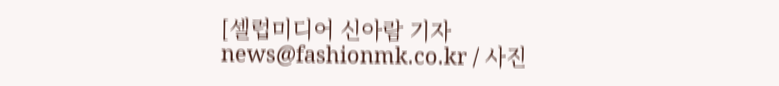[셀럽미디어 신아람 기자 news@fashionmk.co.kr / 사진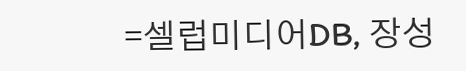=셀럽미디어DB, 장성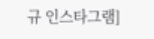규 인스타그램]